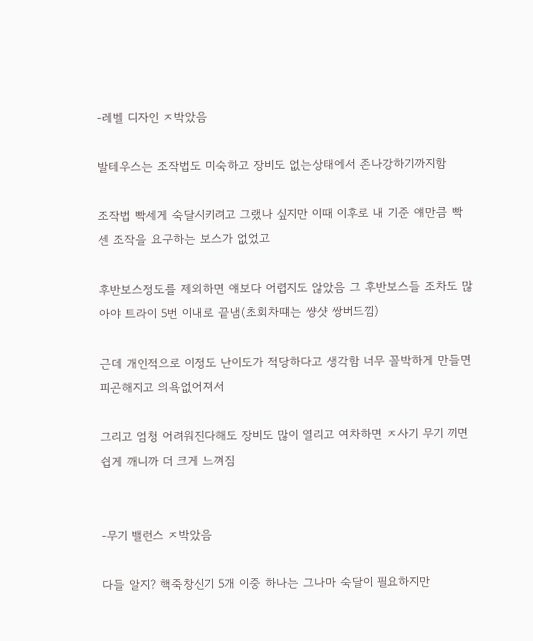-레벨 디자인 ㅈ박았음

발테우스는 조작법도 미숙하고 장비도 없는상태에서 존나강하기까지함

조작법 빡세게 숙달시키려고 그랬나 싶지만 이때 이후로 내 기준 얘만큼 빡센 조작을 요구하는 보스가 없었고

후반보스정도를 제외하면 얘보다 어렵지도 않았음 그 후반보스들 조차도 많아야 트라이 5번 이내로 끝냄(초회차떄는 썅샷 쌍버드낌)

근데 개인적으로 이정도 난이도가 적당하다고 생각함 너무 꼴박하게 만들면 피곤해지고 의욕없어져서

그리고 엄청 어려워진다해도 장비도 많이 열리고 여차하면 ㅈ사기 무기 끼면 쉽게 깨니까 더 크게 느껴짐


-무기 밸런스 ㅈ박았음

다들 알지? 핵죽창신기 5개 이중 하나는 그나마 숙달이 필요하지만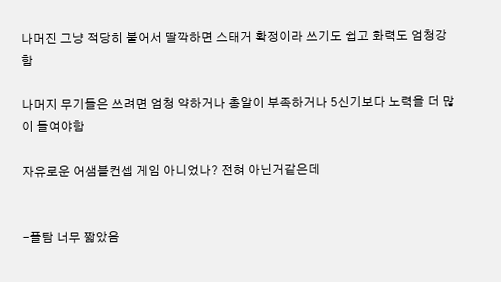나머진 그냥 적당히 붙어서 딸깍하면 스태거 확정이라 쓰기도 쉽고 화력도 엄청강함

나머지 무기들은 쓰려면 엄청 약하거나 총알이 부족하거나 5신기보다 노력을 더 많이 들여야함

자유로운 어샘블컨셉 게임 아니었나? 전혀 아닌거같은데


-플탐 너무 짧았음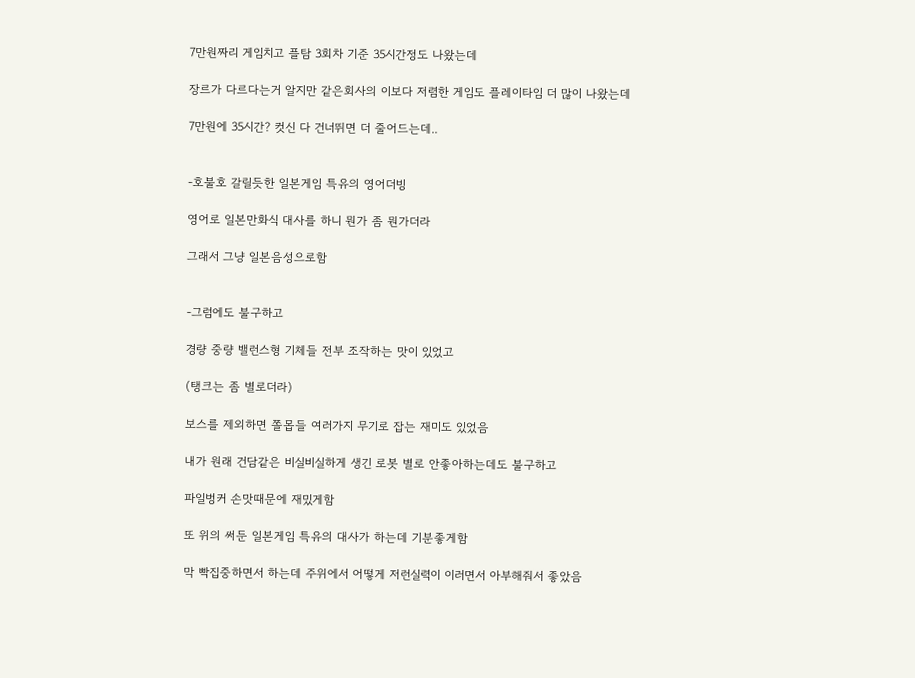7만원짜리 게임치고 플탐 3회차 기준 35시간정도 나왔는데

장르가 다르다는거 알지만 같은회사의 이보다 저렴한 게임도 플레이타임 더 많이 나왔는데

7만원에 35시간? 컷신 다 건너뛰면 더 줄어드는데..


-호불호 갈릴듯한 일본게임 특유의 영어더빙

영어로 일본만화식 대사를 하니 뭔가 좀 뭔가더라

그래서 그냥 일본음성으로함


-그럼에도 불구하고

경량 중량 밸런스형 기체들 전부 조작하는 맛이 있었고

(탱크는 좀 별로더라)

보스를 제외하면 쫄몹들 여러가지 무기로 잡는 재미도 있었음

내가 원래 건담같은 비실비실하게 생긴 로봇 별로 안좋아하는데도 불구하고

파일벙커 손맛때문에 재밌게함

또 위의 써둔 일본게임 특유의 대사가 하는데 기분좋게함

막 빡집중하면서 하는데 주위에서 어떻게 저런실력이 이러면서 아부해줘서 좋았음